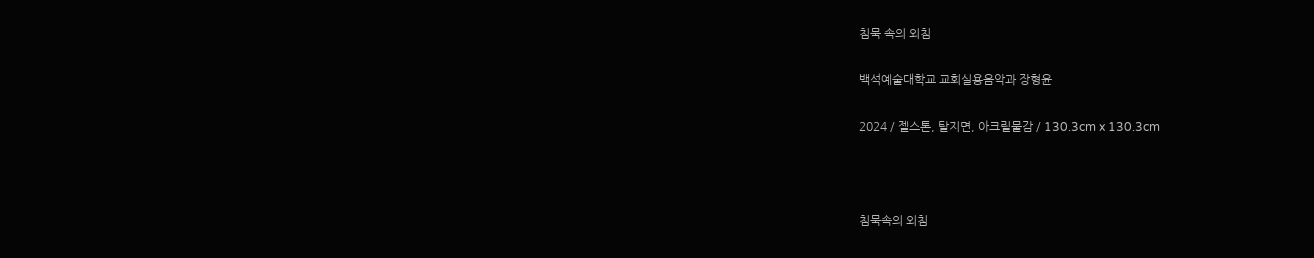침묵 속의 외침

백석예술대학교 교회실용음악과 장형윤

2024 / 젤스톤, 탈지면, 아크릴물감 / 130.3cm x 130.3cm



침묵속의 외침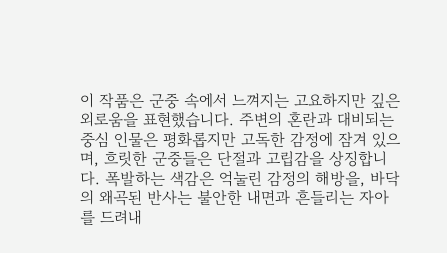이 작품은 군중 속에서 느껴지는 고요하지만 깊은 외로움을 표현했습니다. 주변의 혼란과 대비되는 중심 인물은 평화롭지만 고독한 감정에 잠겨 있으며, 흐릿한 군중들은 단절과 고립감을 상징합니다. 폭발하는 색감은 억눌린 감정의 해방을, 바닥의 왜곡된 반사는 불안한 내면과 흔들리는 자아를 드려내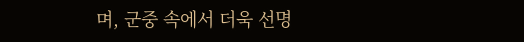며, 군중 속에서 더욱 선명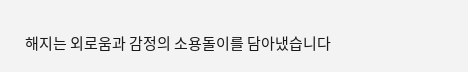해지는 외로움과 감정의 소용돌이를 담아냈습니다